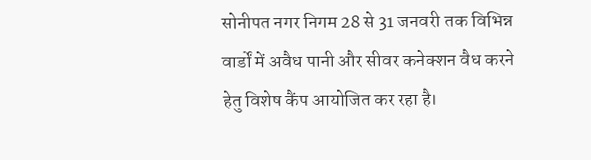सोनीपत नगर निगम 28 से 31 जनवरी तक विभिन्न वार्डों में अवैध पानी और सीवर कनेक्शन वैध करने हेतु विशेष कैंप आयोजित कर रहा है।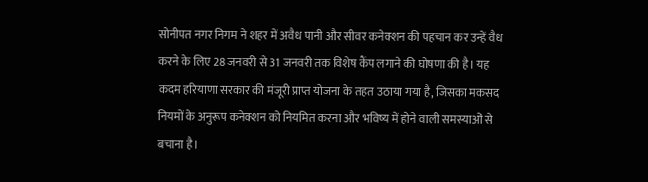सोनीपत नगर निगम ने शहर में अवैध पानी और सीवर कनेक्शन की पहचान कर उन्हें वैध करने के लिए 28 जनवरी से 31 जनवरी तक विशेष कैंप लगाने की घोषणा की है। यह कदम हरियाणा सरकार की मंजूरी प्राप्त योजना के तहत उठाया गया है, जिसका मकसद नियमों के अनुरूप कनेक्शन को नियमित करना और भविष्य में होने वाली समस्याओं से बचाना है।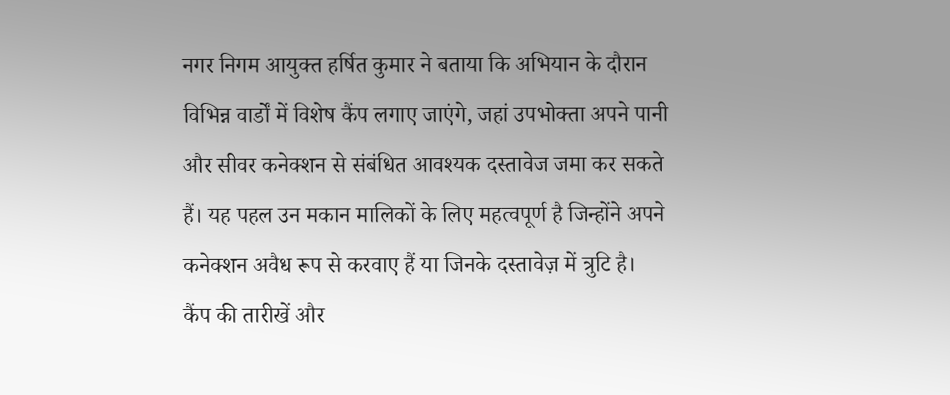नगर निगम आयुक्त हर्षित कुमार ने बताया कि अभियान के दौरान विभिन्न वार्डों में विशेष कैंप लगाए जाएंगे, जहां उपभोक्ता अपने पानी और सीवर कनेक्शन से संबंधित आवश्यक दस्तावेज जमा कर सकते हैं। यह पहल उन मकान मालिकों के लिए महत्वपूर्ण है जिन्होंने अपने कनेक्शन अवैध रूप से करवाए हैं या जिनके दस्तावेज़ में त्रुटि है।
कैंप की तारीखें और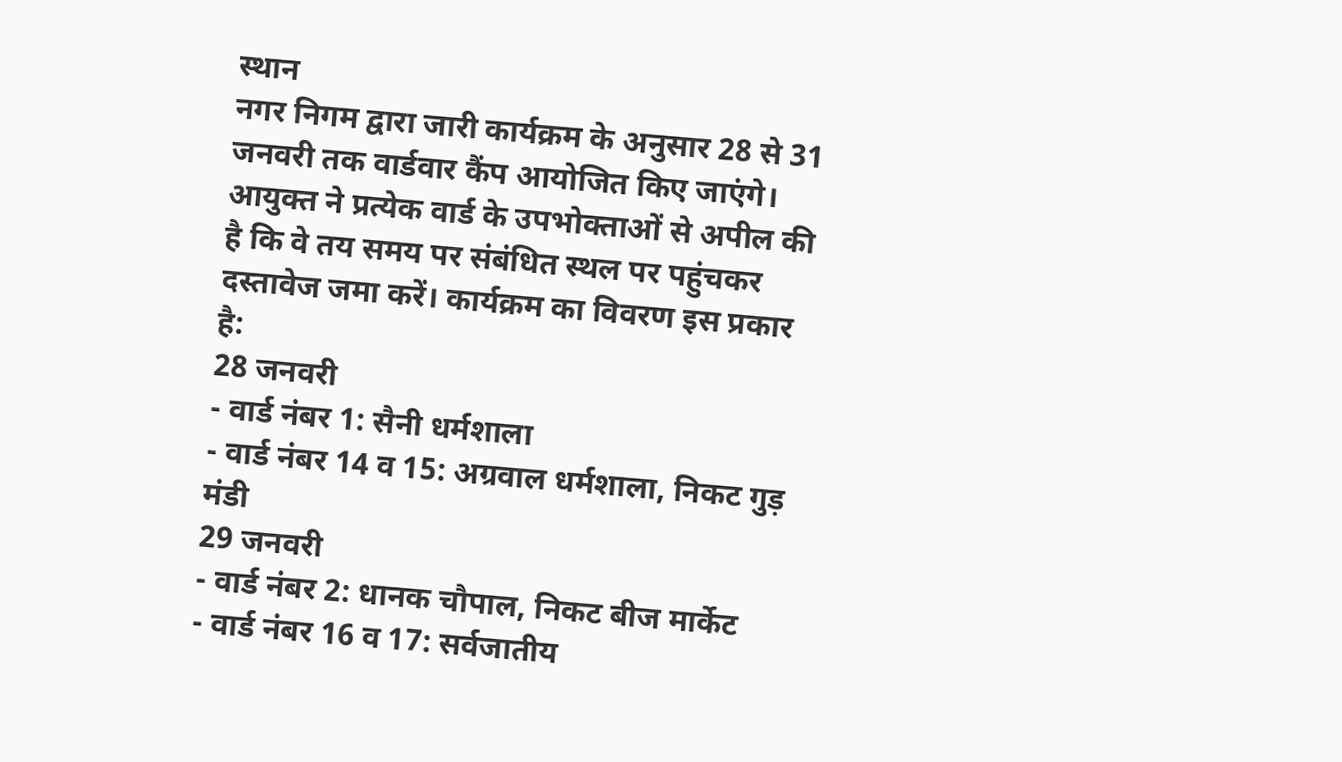स्थान
नगर निगम द्वारा जारी कार्यक्रम के अनुसार 28 से 31 जनवरी तक वार्डवार कैंप आयोजित किए जाएंगे। आयुक्त ने प्रत्येक वार्ड के उपभोक्ताओं से अपील की है कि वे तय समय पर संबंधित स्थल पर पहुंचकर दस्तावेज जमा करें। कार्यक्रम का विवरण इस प्रकार है:
28 जनवरी
- वार्ड नंबर 1: सैनी धर्मशाला
- वार्ड नंबर 14 व 15: अग्रवाल धर्मशाला, निकट गुड़ मंडी
29 जनवरी
- वार्ड नंबर 2: धानक चौपाल, निकट बीज मार्केट
- वार्ड नंबर 16 व 17: सर्वजातीय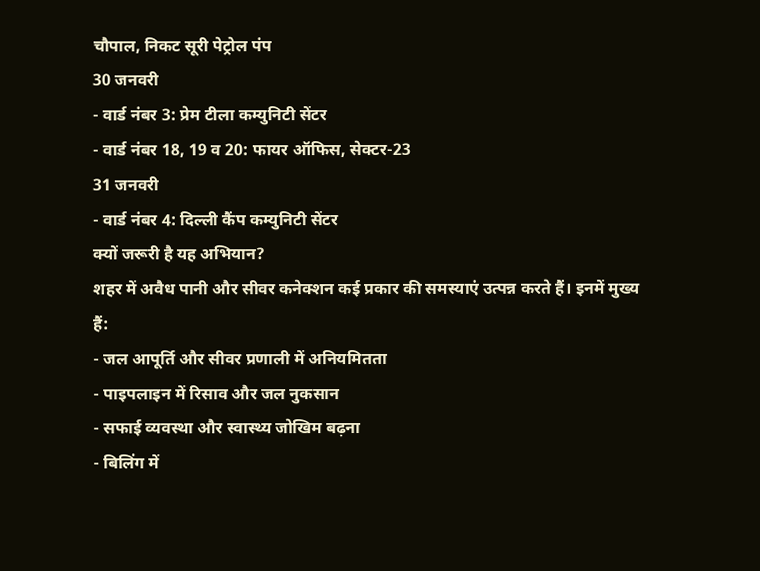चौपाल, निकट सूरी पेट्रोल पंप
30 जनवरी
- वार्ड नंबर 3: प्रेम टीला कम्युनिटी सेंटर
- वार्ड नंबर 18, 19 व 20: फायर ऑफिस, सेक्टर-23
31 जनवरी
- वार्ड नंबर 4: दिल्ली कैंप कम्युनिटी सेंटर
क्यों जरूरी है यह अभियान?
शहर में अवैध पानी और सीवर कनेक्शन कई प्रकार की समस्याएं उत्पन्न करते हैं। इनमें मुख्य हैं:
- जल आपूर्ति और सीवर प्रणाली में अनियमितता
- पाइपलाइन में रिसाव और जल नुकसान
- सफाई व्यवस्था और स्वास्थ्य जोखिम बढ़ना
- बिलिंग में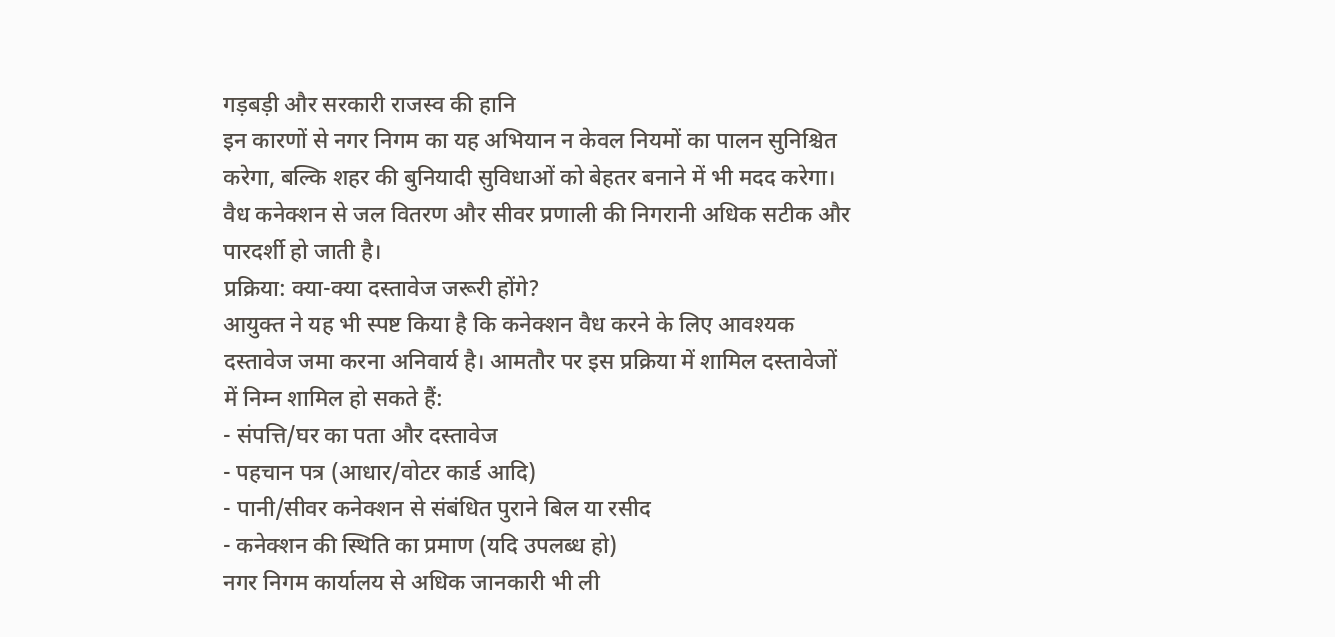गड़बड़ी और सरकारी राजस्व की हानि
इन कारणों से नगर निगम का यह अभियान न केवल नियमों का पालन सुनिश्चित करेगा, बल्कि शहर की बुनियादी सुविधाओं को बेहतर बनाने में भी मदद करेगा। वैध कनेक्शन से जल वितरण और सीवर प्रणाली की निगरानी अधिक सटीक और पारदर्शी हो जाती है।
प्रक्रिया: क्या-क्या दस्तावेज जरूरी होंगे?
आयुक्त ने यह भी स्पष्ट किया है कि कनेक्शन वैध करने के लिए आवश्यक दस्तावेज जमा करना अनिवार्य है। आमतौर पर इस प्रक्रिया में शामिल दस्तावेजों में निम्न शामिल हो सकते हैं:
- संपत्ति/घर का पता और दस्तावेज
- पहचान पत्र (आधार/वोटर कार्ड आदि)
- पानी/सीवर कनेक्शन से संबंधित पुराने बिल या रसीद
- कनेक्शन की स्थिति का प्रमाण (यदि उपलब्ध हो)
नगर निगम कार्यालय से अधिक जानकारी भी ली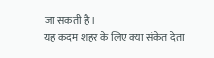जा सकती है।
यह कदम शहर के लिए क्या संकेत देता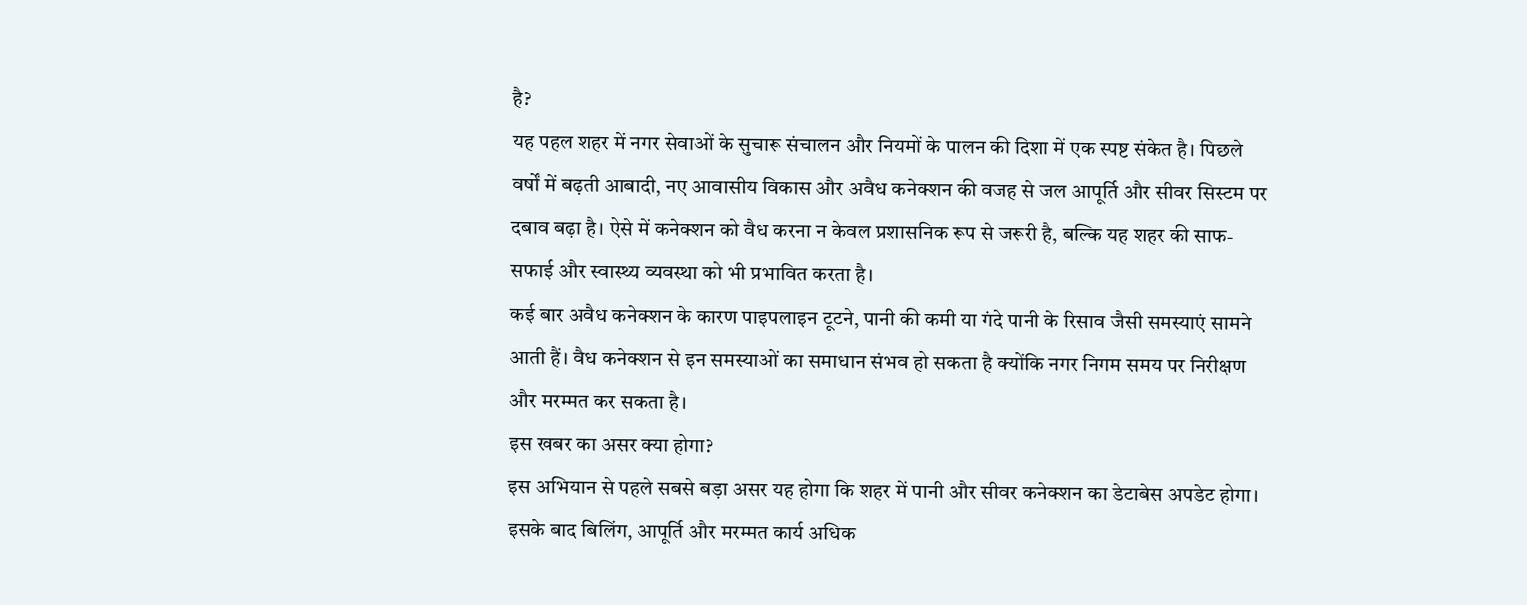है?
यह पहल शहर में नगर सेवाओं के सुचारू संचालन और नियमों के पालन की दिशा में एक स्पष्ट संकेत है। पिछले वर्षों में बढ़ती आबादी, नए आवासीय विकास और अवैध कनेक्शन की वजह से जल आपूर्ति और सीवर सिस्टम पर दबाव बढ़ा है। ऐसे में कनेक्शन को वैध करना न केवल प्रशासनिक रूप से जरूरी है, बल्कि यह शहर की साफ-सफाई और स्वास्थ्य व्यवस्था को भी प्रभावित करता है।
कई बार अवैध कनेक्शन के कारण पाइपलाइन टूटने, पानी की कमी या गंदे पानी के रिसाव जैसी समस्याएं सामने आती हैं। वैध कनेक्शन से इन समस्याओं का समाधान संभव हो सकता है क्योंकि नगर निगम समय पर निरीक्षण और मरम्मत कर सकता है।
इस खबर का असर क्या होगा?
इस अभियान से पहले सबसे बड़ा असर यह होगा कि शहर में पानी और सीवर कनेक्शन का डेटाबेस अपडेट होगा। इसके बाद बिलिंग, आपूर्ति और मरम्मत कार्य अधिक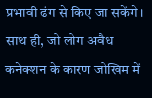प्रभावी ढंग से किए जा सकेंगे। साथ ही, जो लोग अवैध कनेक्शन के कारण जोखिम में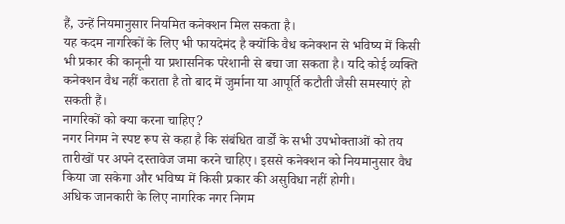हैं, उन्हें नियमानुसार नियमित कनेक्शन मिल सकता है।
यह कदम नागरिकों के लिए भी फायदेमंद है क्योंकि वैध कनेक्शन से भविष्य में किसी भी प्रकार की कानूनी या प्रशासनिक परेशानी से बचा जा सकता है। यदि कोई व्यक्ति कनेक्शन वैध नहीं कराता है तो बाद में जुर्माना या आपूर्ति कटौती जैसी समस्याएं हो सकती हैं।
नागरिकों को क्या करना चाहिए?
नगर निगम ने स्पष्ट रूप से कहा है कि संबंधित वार्डों के सभी उपभोक्ताओं को तय तारीखों पर अपने दस्तावेज जमा करने चाहिए। इससे कनेक्शन को नियमानुसार वैध किया जा सकेगा और भविष्य में किसी प्रकार की असुविधा नहीं होगी।
अधिक जानकारी के लिए नागरिक नगर निगम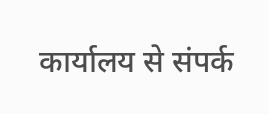कार्यालय से संपर्क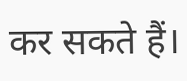कर सकते हैं।